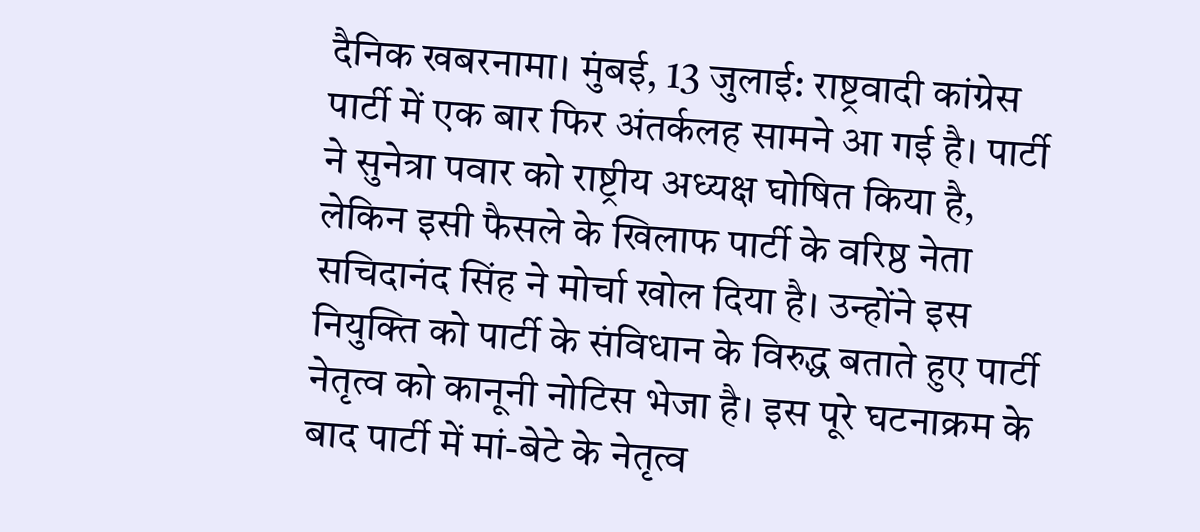दैनिक खबरनामा। मुंबई, 13 जुलाई: राष्ट्रवादी कांग्रेस पार्टी में एक बार फिर अंतर्कलह सामने आ गई है। पार्टी ने सुनेत्रा पवार को राष्ट्रीय अध्यक्ष घोषित किया है, लेकिन इसी फैसले के खिलाफ पार्टी के वरिष्ठ नेता सचिदानंद सिंह ने मोर्चा खोल दिया है। उन्होंने इस नियुक्ति को पार्टी के संविधान के विरुद्ध बताते हुए पार्टी नेतृत्व को कानूनी नोटिस भेजा है। इस पूरे घटनाक्रम के बाद पार्टी में मां-बेटे के नेतृत्व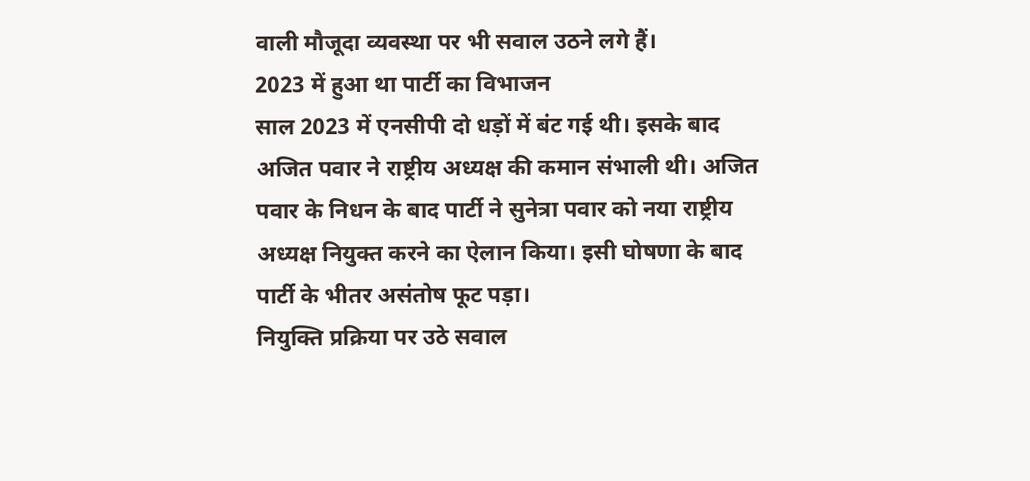वाली मौजूदा व्यवस्था पर भी सवाल उठने लगे हैं।
2023 में हुआ था पार्टी का विभाजन
साल 2023 में एनसीपी दो धड़ों में बंट गई थी। इसके बाद अजित पवार ने राष्ट्रीय अध्यक्ष की कमान संभाली थी। अजित पवार के निधन के बाद पार्टी ने सुनेत्रा पवार को नया राष्ट्रीय अध्यक्ष नियुक्त करने का ऐलान किया। इसी घोषणा के बाद पार्टी के भीतर असंतोष फूट पड़ा।
नियुक्ति प्रक्रिया पर उठे सवाल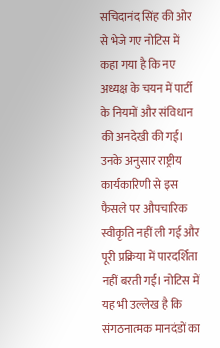सचिदानंद सिंह की ओर से भेजे गए नोटिस में कहा गया है कि नए अध्यक्ष के चयन में पार्टी के नियमों और संविधान की अनदेखी की गई। उनके अनुसार राष्ट्रीय कार्यकारिणी से इस फैसले पर औपचारिक स्वीकृति नहीं ली गई और पूरी प्रक्रिया में पारदर्शिता नहीं बरती गई। नोटिस में यह भी उल्लेख है कि संगठनात्मक मानदंडों का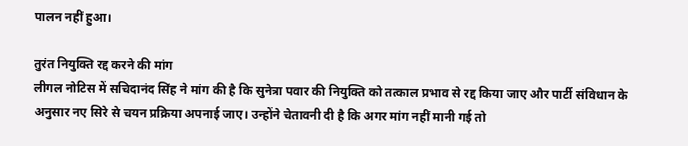पालन नहीं हुआ।

तुरंत नियुक्ति रद्द करने की मांग
लीगल नोटिस में सचिदानंद सिंह ने मांग की है कि सुनेत्रा पवार की नियुक्ति को तत्काल प्रभाव से रद्द किया जाए और पार्टी संविधान के अनुसार नए सिरे से चयन प्रक्रिया अपनाई जाए। उन्होंने चेतावनी दी है कि अगर मांग नहीं मानी गई तो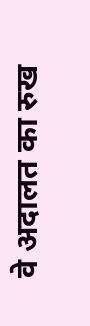वे अदालत का रुख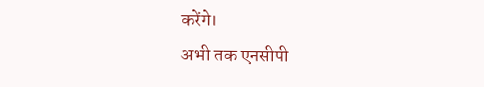करेंगे।
अभी तक एनसीपी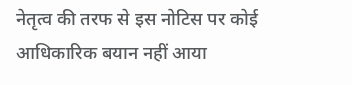नेतृत्व की तरफ से इस नोटिस पर कोई आधिकारिक बयान नहीं आया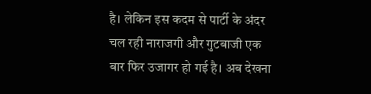है। लेकिन इस कदम से पार्टी के अंदर चल रही नाराजगी और गुटबाजी एक बार फिर उजागर हो गई है। अब देखना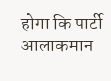होगा कि पार्टी आलाकमान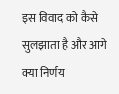इस विवाद को कैसे सुलझाता है और आगे क्या निर्णय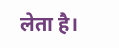लेता है।